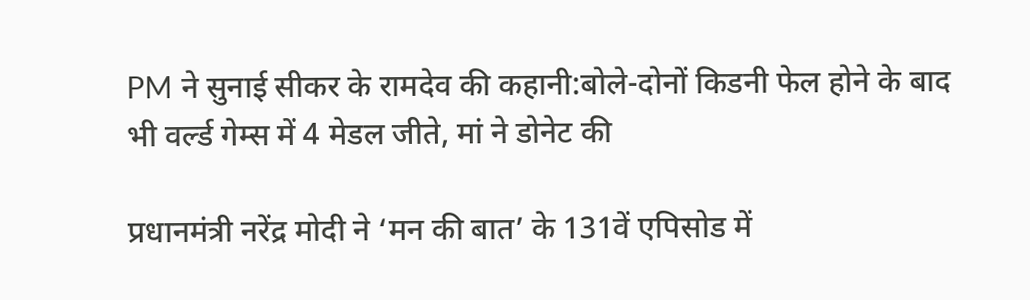PM ने सुनाई सीकर के रामदेव की कहानी:बोले-दोनों किडनी फेल होने के बाद भी वर्ल्ड गेम्स में 4 मेडल जीते, मां ने डोनेट की

प्रधानमंत्री नरेंद्र मोदी ने ‘मन की बात’ के 131वें एपिसोड में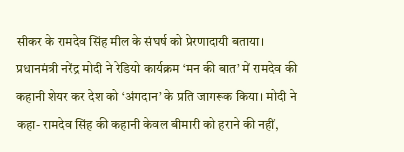सीकर के रामदेव सिंह मील के संघर्ष को प्रेरणादायी बताया। प्रधानमंत्री नरेंद्र मोदी ने रेडियो कार्यक्रम ‘मन की बात’ में रामदेव की कहानी शेयर कर देश को ‘अंगदान’ के प्रति जागरूक किया। मोदी ने कहा- रामदेव सिंह की कहानी केवल बीमारी को हराने की नहीं,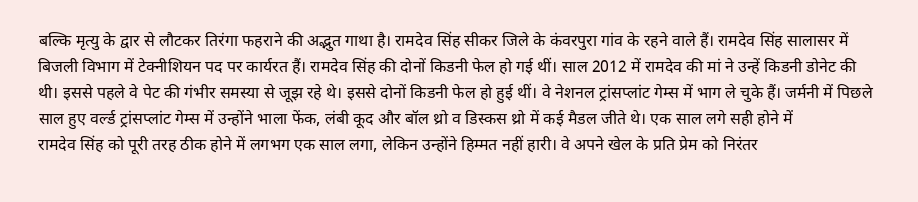बल्कि मृत्यु के द्वार से लौटकर तिरंगा फहराने की अद्भुत गाथा है। रामदेव सिंह सीकर जिले के कंवरपुरा गांव के रहने वाले हैं। रामदेव सिंह सालासर में बिजली विभाग में टेक्नीशियन पद पर कार्यरत हैं। रामदेव सिंह की दोनों किडनी फेल हो गई थीं। साल 2012 में रामदेव की मां ने उन्हें किडनी डोनेट की थी। इससे पहले वे पेट की गंभीर समस्या से जूझ रहे थे। इससे दोनों किडनी फेल हो हुई थीं। वे नेशनल ट्रांसप्लांट गेम्स में भाग ले चुके हैं। जर्मनी में पिछले साल हुए वर्ल्ड ट्रांसप्लांट गेम्स में उन्होंने भाला फेंक, लंबी कूद और बॉल थ्रो व डिस्कस थ्रो में कई मैडल जीते थे। एक साल लगे सही होने में
रामदेव सिंह को पूरी तरह ठीक होने में लगभग एक साल लगा, लेकिन उन्होंने हिम्मत नहीं हारी। वे अपने खेल के प्रति प्रेम को निरंतर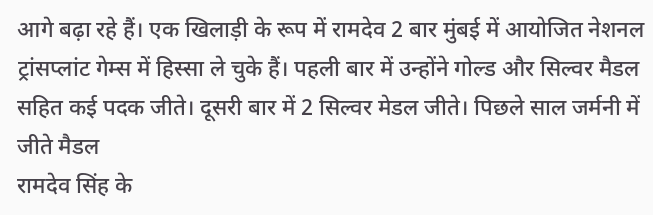आगे बढ़ा रहे हैं। एक खिलाड़ी के रूप में रामदेव 2 बार मुंबई में आयोजित नेशनल ट्रांसप्लांट गेम्स में हिस्सा ले चुके हैं। पहली बार में उन्होंने गोल्ड और सिल्वर मैडल सहित कई पदक जीते। दूसरी बार में 2 सिल्वर मेडल जीते। पिछले साल जर्मनी में जीते मैडल
रामदेव सिंह के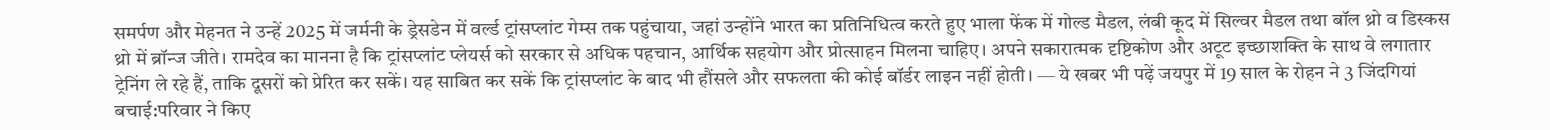समर्पण और मेहनत ने उन्हें 2025 में जर्मनी के ड्रेसडेन में वर्ल्ड ट्रांसप्लांट गेम्स तक पहुंचाया, जहां उन्होंने भारत का प्रतिनिधित्व करते हुए भाला फेंक में गोल्ड मैडल, लंबी कूद में सिल्वर मैडल तथा बॉल थ्रो व डिस्कस थ्रो में ब्रॉन्ज जीते। रामदेव का मानना है कि ट्रांसप्लांट प्लेयर्स को सरकार से अधिक पहचान, आर्थिक सहयोग और प्रोत्साहन मिलना चाहिए। अपने सकारात्मक दृष्टिकोण और अटूट इच्छाशक्ति के साथ वे लगातार ट्रेनिंग ले रहे हैं, ताकि दूसरों को प्रेरित कर सकें। यह साबित कर सकें कि ट्रांसप्लांट के बाद भी हौंसले और सफलता की कोई बॉर्डर लाइन नहीं होती। — ये खबर भी पढ़ें जयपुर में 19 साल के रोहन ने 3 जिंदगियां बचाई:परिवार ने किए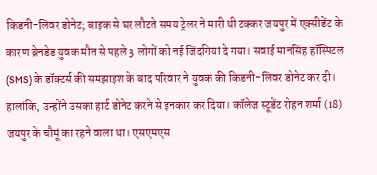किडनी-लिवर डोनेट; बाइक से घर लौटते समय ट्रेलर ने मारी थी टक्कर जयपुर में एक्सीडेंट के कारण ब्रेनडेड युवक मौत से पहले 3 लोगों को नई जिंदगियां दे गया। सवाई मानसिंह हॉस्पिटल (SMS) के डॉक्टर्स की समझाइश के बाद परिवार ने युवक की किडनी-लिवर डोनेट कर दी। हालांकि, उन्होंने उसका हार्ट डोनेट करने से इनकार कर दिया। कॉलेज स्टूडेंट रोहन शर्मा (18) जयपुर के चौमूं का रहने वाला था। एसएमएस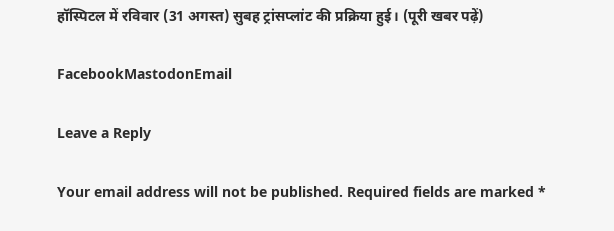हॉस्पिटल में रविवार (31 अगस्त) सुबह ट्रांसप्लांट की प्रक्रिया हुई। (पूरी खबर पढ़ें)

FacebookMastodonEmail

Leave a Reply

Your email address will not be published. Required fields are marked *